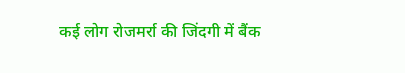कई लोग रोजमर्रा की जिंदगी में बैंक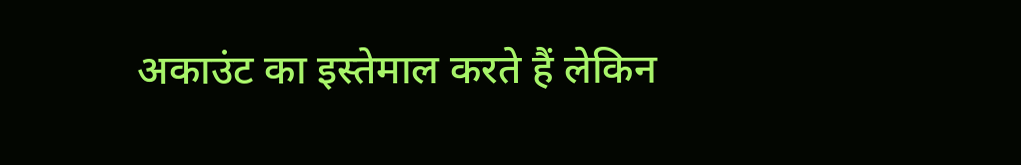अकाउंट का इस्तेमाल करते हैं लेकिन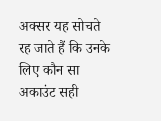अक्सर यह सोचते रह जाते हैं कि उनके लिए कौन सा अकाउंट सही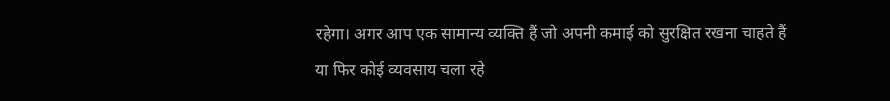रहेगा। अगर आप एक सामान्य व्यक्ति हैं जो अपनी कमाई को सुरक्षित रखना चाहते हैं या फिर कोई व्यवसाय चला रहे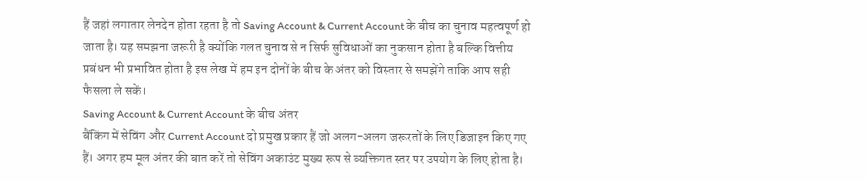हैं जहां लगातार लेनदेन होता रहता है तो Saving Account & Current Account के बीच का चुनाव महत्वपूर्ण हो जाता है। यह समझना जरूरी है क्योंकि गलत चुनाव से न सिर्फ सुविधाओं का नुकसान होता है बल्कि वित्तीय प्रबंधन भी प्रभावित होता है इस लेख में हम इन दोनों के बीच के अंतर को विस्तार से समझेंगे ताकि आप सही फैसला ले सकें।
Saving Account & Current Account के बीच अंतर
बैंकिंग में सेविंग और Current Account दो प्रमुख प्रकार हैं जो अलग-अलग जरूरतों के लिए डिजाइन किए गए हैं। अगर हम मूल अंतर की बात करें तो सेविंग अकाउंट मुख्य रूप से व्यक्तिगत स्तर पर उपयोग के लिए होता है।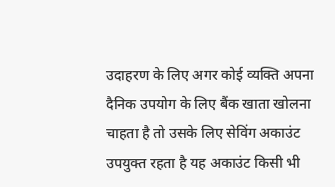उदाहरण के लिए अगर कोई व्यक्ति अपना दैनिक उपयोग के लिए बैंक खाता खोलना चाहता है तो उसके लिए सेविंग अकाउंट उपयुक्त रहता है यह अकाउंट किसी भी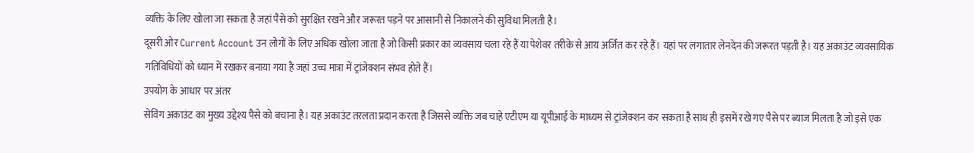व्यक्ति के लिए खोला जा सकता है जहां पैसे को सुरक्षित रखने और जरूरत पड़ने पर आसानी से निकालने की सुविधा मिलती है।
दूसरी ओर Current Account उन लोगों के लिए अधिक खोला जाता है जो किसी प्रकार का व्यवसाय चला रहे हैं या पेशेवर तरीके से आय अर्जित कर रहे हैं। यहां पर लगातार लेनदेन की जरूरत पड़ती है। यह अकाउंट व्यवसायिक गतिविधियों को ध्यान में रखकर बनाया गया है जहां उच्च मात्रा में ट्रांजेक्शन संभव होते हैं।
उपयोग के आधार पर अंतर
सेविंग अकाउंट का मुख्य उद्देश्य पैसे को बचाना है। यह अकाउंट तरलता प्रदान करता है जिससे व्यक्ति जब चाहे एटीएम या यूपीआई के माध्यम से ट्रांजेक्शन कर सकता है साथ ही इसमें रखे गए पैसे पर ब्याज मिलता है जो इसे एक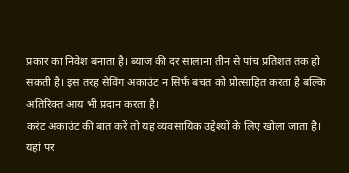प्रकार का निवेश बनाता है। ब्याज की दर सालाना तीन से पांच प्रतिशत तक हो सकती है। इस तरह सेविंग अकाउंट न सिर्फ बचत को प्रोत्साहित करता है बल्कि अतिरिक्त आय भी प्रदान करता है।
करंट अकाउंट की बात करें तो यह व्यवसायिक उद्देश्यों के लिए खोला जाता है। यहां पर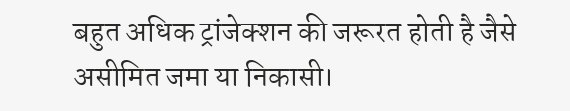बहुत अधिक ट्रांजेक्शन की जरूरत होती है जैसे असीमित जमा या निकासी।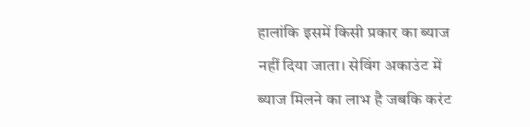हालांकि इसमें किसी प्रकार का ब्याज नहीं दिया जाता। सेविंग अकाउंट में ब्याज मिलने का लाभ है जबकि करंट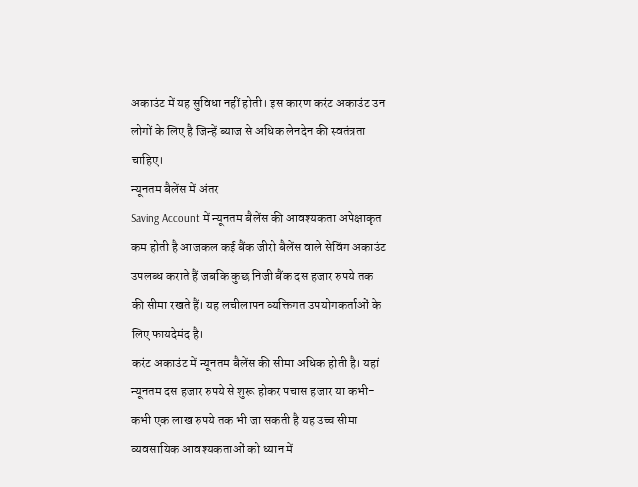अकाउंट में यह सुविधा नहीं होती। इस कारण करंट अकाउंट उन लोगों के लिए है जिन्हें ब्याज से अधिक लेनदेन की स्वतंत्रता चाहिए।
न्यूनतम बैलेंस में अंतर
Saving Account में न्यूनतम बैलेंस की आवश्यकता अपेक्षाकृत कम होती है आजकल कई बैंक जीरो बैलेंस वाले सेविंग अकाउंट उपलब्ध कराते हैं जबकि कुछ निजी बैंक दस हजार रुपये तक की सीमा रखते हैं। यह लचीलापन व्यक्तिगत उपयोगकर्ताओं के लिए फायदेमंद है।
करंट अकाउंट में न्यूनतम बैलेंस की सीमा अधिक होती है। यहां न्यूनतम दस हजार रुपये से शुरू होकर पचास हजार या कभी-कभी एक लाख रुपये तक भी जा सकती है यह उच्च सीमा व्यवसायिक आवश्यकताओं को ध्यान में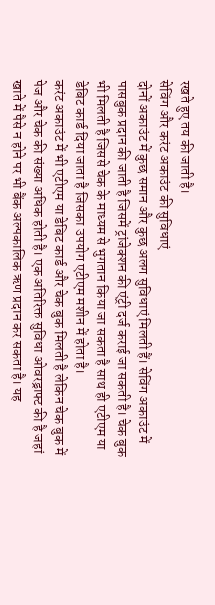रखते हुए तय की जाती है।
सेविंग और करंट अकाउंट की सुविधाएं
दोनों अकाउंट में कुछ समान और कुछ अलग सुविधाएं मिलती हैं। सेविंग अकाउंट में पासबुक प्रदान की जाती है जिसमें ट्रांजेक्शन की एंट्री दर्ज कराई जा सकती है। चेक बुक भी मिलती है जिससे चेक के माध्यम से भुगतान किया जा सकता है साथ ही एटीएम या डेबिट कार्ड दिया जाता है जिसका उपयोग एटीएम मशीन में होता है।
करंट अकाउंट में भी एटीएम या डेबिट कार्ड और चेक बुक मिलती है लेकिन चेक बुक में पेज और चेक की संख्या अधिक होती है। एक अतिरिक्त सुविधा ओवरड्राफ्ट की है जहां खाते में पैसे न होने पर भी बैंक अल्पकालिक ऋण प्रदान कर सकता है। यह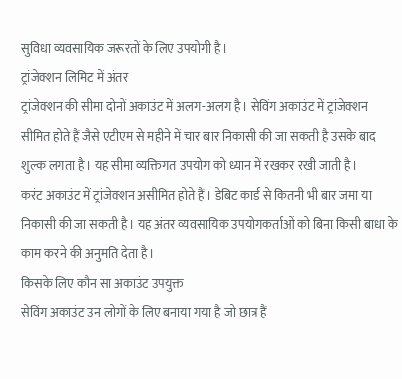सुविधा व्यवसायिक जरूरतों के लिए उपयोगी है।
ट्रांजेक्शन लिमिट में अंतर
ट्रांजेक्शन की सीमा दोनों अकाउंट में अलग-अलग है। सेविंग अकाउंट में ट्रांजेक्शन सीमित होते हैं जैसे एटीएम से महीने में चार बार निकासी की जा सकती है उसके बाद शुल्क लगता है। यह सीमा व्यक्तिगत उपयोग को ध्यान में रखकर रखी जाती है।
करंट अकाउंट में ट्रांजेक्शन असीमित होते हैं। डेबिट कार्ड से कितनी भी बार जमा या निकासी की जा सकती है। यह अंतर व्यवसायिक उपयोगकर्ताओं को बिना किसी बाधा के काम करने की अनुमति देता है।
किसके लिए कौन सा अकाउंट उपयुक्त
सेविंग अकाउंट उन लोगों के लिए बनाया गया है जो छात्र हैं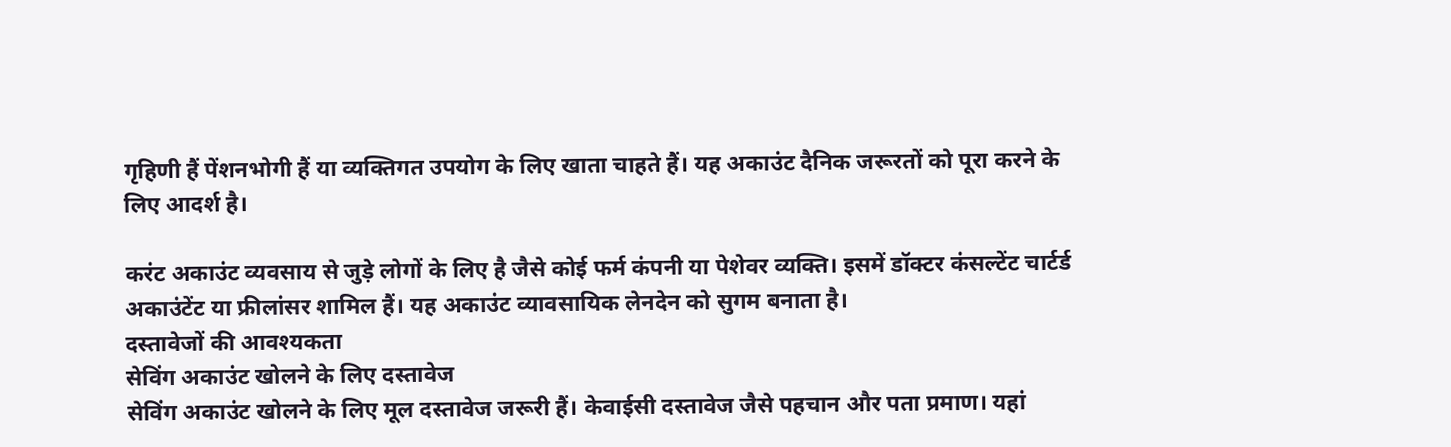गृहिणी हैं पेंशनभोगी हैं या व्यक्तिगत उपयोग के लिए खाता चाहते हैं। यह अकाउंट दैनिक जरूरतों को पूरा करने के लिए आदर्श है।

करंट अकाउंट व्यवसाय से जुड़े लोगों के लिए है जैसे कोई फर्म कंपनी या पेशेवर व्यक्ति। इसमें डॉक्टर कंसल्टेंट चार्टर्ड अकाउंटेंट या फ्रीलांसर शामिल हैं। यह अकाउंट व्यावसायिक लेनदेन को सुगम बनाता है।
दस्तावेजों की आवश्यकता
सेविंग अकाउंट खोलने के लिए दस्तावेज
सेविंग अकाउंट खोलने के लिए मूल दस्तावेज जरूरी हैं। केवाईसी दस्तावेज जैसे पहचान और पता प्रमाण। यहां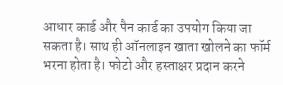आधार कार्ड और पैन कार्ड का उपयोग किया जा सकता है। साथ ही ऑनलाइन खाता खोलने का फॉर्म भरना होता है। फोटो और हस्ताक्षर प्रदान करने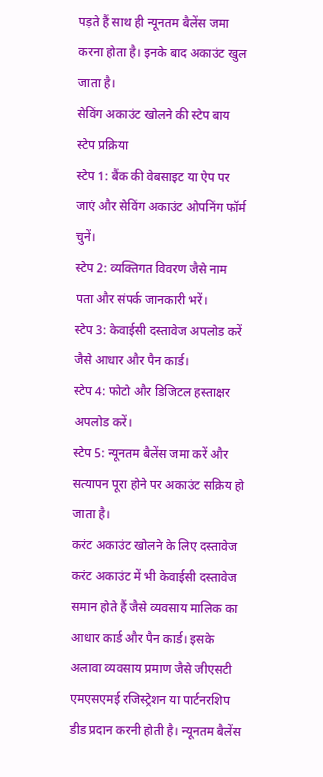पड़ते हैं साथ ही न्यूनतम बैलेंस जमा करना होता है। इनके बाद अकाउंट खुल जाता है।
सेविंग अकाउंट खोलने की स्टेप बाय स्टेप प्रक्रिया
स्टेप 1: बैंक की वेबसाइट या ऐप पर जाएं और सेविंग अकाउंट ओपनिंग फॉर्म चुनें।
स्टेप 2: व्यक्तिगत विवरण जैसे नाम पता और संपर्क जानकारी भरें।
स्टेप 3: केवाईसी दस्तावेज अपलोड करें जैसे आधार और पैन कार्ड।
स्टेप 4: फोटो और डिजिटल हस्ताक्षर अपलोड करें।
स्टेप 5: न्यूनतम बैलेंस जमा करें और सत्यापन पूरा होने पर अकाउंट सक्रिय हो जाता है।
करंट अकाउंट खोलने के लिए दस्तावेज
करंट अकाउंट में भी केवाईसी दस्तावेज समान होते हैं जैसे व्यवसाय मालिक का आधार कार्ड और पैन कार्ड। इसके अलावा व्यवसाय प्रमाण जैसे जीएसटी एमएसएमई रजिस्ट्रेशन या पार्टनरशिप डीड प्रदान करनी होती है। न्यूनतम बैलेंस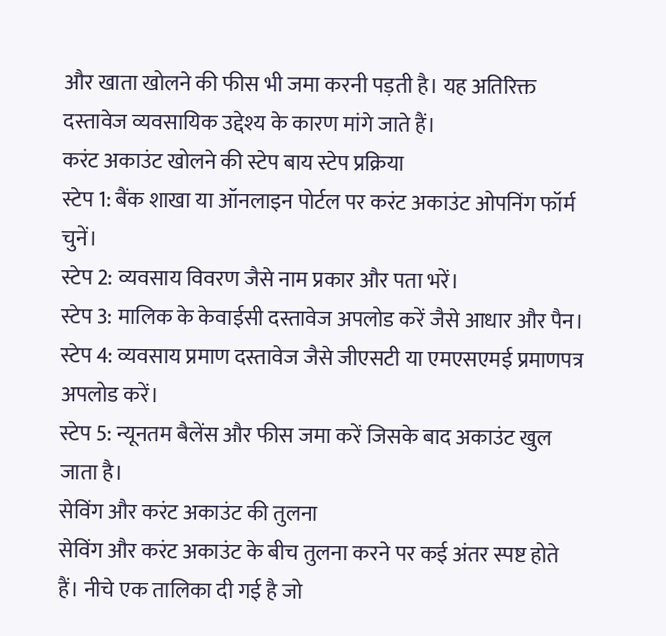और खाता खोलने की फीस भी जमा करनी पड़ती है। यह अतिरिक्त दस्तावेज व्यवसायिक उद्देश्य के कारण मांगे जाते हैं।
करंट अकाउंट खोलने की स्टेप बाय स्टेप प्रक्रिया
स्टेप 1: बैंक शाखा या ऑनलाइन पोर्टल पर करंट अकाउंट ओपनिंग फॉर्म चुनें।
स्टेप 2: व्यवसाय विवरण जैसे नाम प्रकार और पता भरें।
स्टेप 3: मालिक के केवाईसी दस्तावेज अपलोड करें जैसे आधार और पैन।
स्टेप 4: व्यवसाय प्रमाण दस्तावेज जैसे जीएसटी या एमएसएमई प्रमाणपत्र अपलोड करें।
स्टेप 5: न्यूनतम बैलेंस और फीस जमा करें जिसके बाद अकाउंट खुल जाता है।
सेविंग और करंट अकाउंट की तुलना
सेविंग और करंट अकाउंट के बीच तुलना करने पर कई अंतर स्पष्ट होते हैं। नीचे एक तालिका दी गई है जो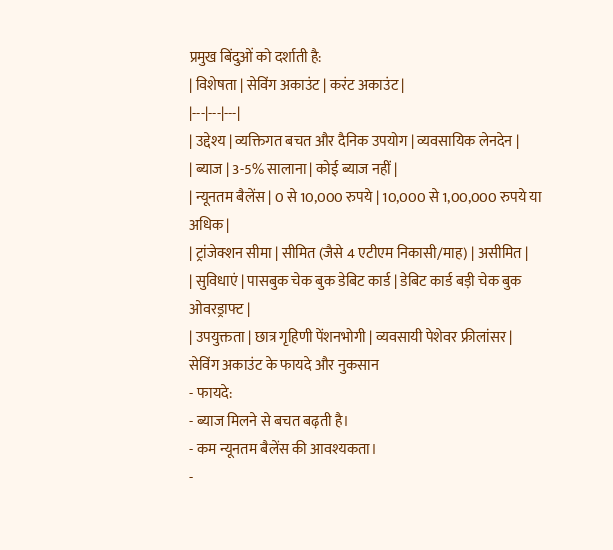प्रमुख बिंदुओं को दर्शाती है:
| विशेषता | सेविंग अकाउंट | करंट अकाउंट |
|---|---|---|
| उद्देश्य | व्यक्तिगत बचत और दैनिक उपयोग | व्यवसायिक लेनदेन |
| ब्याज | 3-5% सालाना | कोई ब्याज नहीं |
| न्यूनतम बैलेंस | 0 से 10,000 रुपये | 10,000 से 1,00,000 रुपये या अधिक |
| ट्रांजेक्शन सीमा | सीमित (जैसे 4 एटीएम निकासी/माह) | असीमित |
| सुविधाएं | पासबुक चेक बुक डेबिट कार्ड | डेबिट कार्ड बड़ी चेक बुक ओवरड्राफ्ट |
| उपयुक्तता | छात्र गृहिणी पेंशनभोगी | व्यवसायी पेशेवर फ्रीलांसर |
सेविंग अकाउंट के फायदे और नुकसान
- फायदे:
- ब्याज मिलने से बचत बढ़ती है।
- कम न्यूनतम बैलेंस की आवश्यकता।
-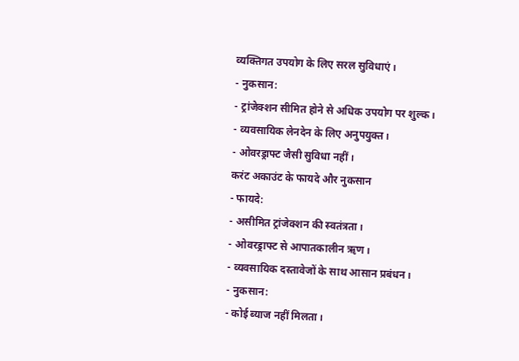व्यक्तिगत उपयोग के लिए सरल सुविधाएं।
- नुकसान:
- ट्रांजेक्शन सीमित होने से अधिक उपयोग पर शुल्क।
- व्यवसायिक लेनदेन के लिए अनुपयुक्त।
- ओवरड्राफ्ट जैसी सुविधा नहीं।
करंट अकाउंट के फायदे और नुकसान
- फायदे:
- असीमित ट्रांजेक्शन की स्वतंत्रता।
- ओवरड्राफ्ट से आपातकालीन ऋण।
- व्यवसायिक दस्तावेजों के साथ आसान प्रबंधन।
- नुकसान:
- कोई ब्याज नहीं मिलता।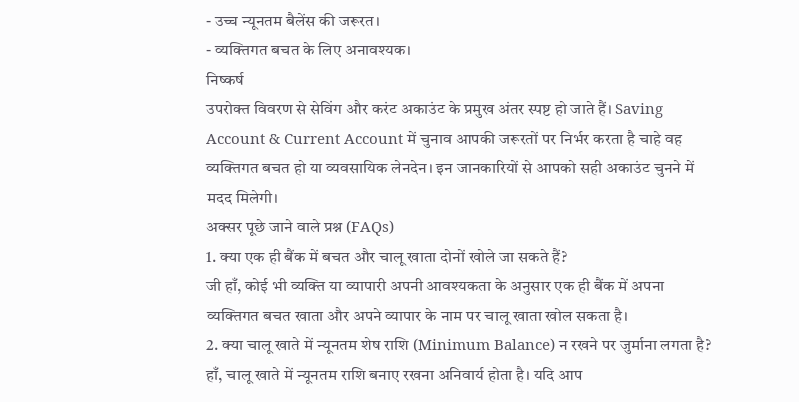- उच्च न्यूनतम बैलेंस की जरूरत।
- व्यक्तिगत बचत के लिए अनावश्यक।
निष्कर्ष
उपरोक्त विवरण से सेविंग और करंट अकाउंट के प्रमुख अंतर स्पष्ट हो जाते हैं। Saving Account & Current Account में चुनाव आपकी जरूरतों पर निर्भर करता है चाहे वह व्यक्तिगत बचत हो या व्यवसायिक लेनदेन। इन जानकारियों से आपको सही अकाउंट चुनने में मदद मिलेगी।
अक्सर पूछे जाने वाले प्रश्न (FAQs)
1. क्या एक ही बैंक में बचत और चालू खाता दोनों खोले जा सकते हैं?
जी हाँ, कोई भी व्यक्ति या व्यापारी अपनी आवश्यकता के अनुसार एक ही बैंक में अपना व्यक्तिगत बचत खाता और अपने व्यापार के नाम पर चालू खाता खोल सकता है।
2. क्या चालू खाते में न्यूनतम शेष राशि (Minimum Balance) न रखने पर जुर्माना लगता है?
हाँ, चालू खाते में न्यूनतम राशि बनाए रखना अनिवार्य होता है। यदि आप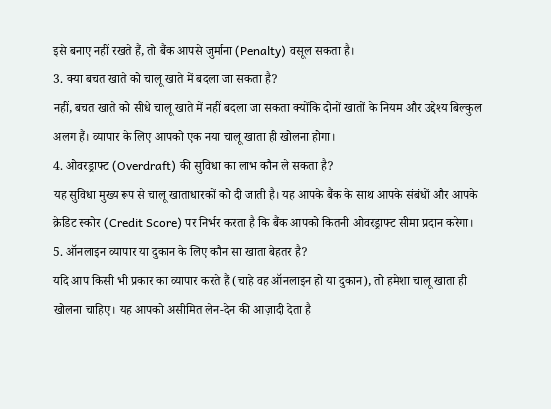इसे बनाए नहीं रखते हैं, तो बैंक आपसे जुर्माना (Penalty) वसूल सकता है।
3. क्या बचत खाते को चालू खाते में बदला जा सकता है?
नहीं, बचत खाते को सीधे चालू खाते में नहीं बदला जा सकता क्योंकि दोनों खातों के नियम और उद्देश्य बिल्कुल अलग हैं। व्यापार के लिए आपको एक नया चालू खाता ही खोलना होगा।
4. ओवरड्राफ्ट (Overdraft) की सुविधा का लाभ कौन ले सकता है?
यह सुविधा मुख्य रूप से चालू खाताधारकों को दी जाती है। यह आपके बैंक के साथ आपके संबंधों और आपके क्रेडिट स्कोर (Credit Score) पर निर्भर करता है कि बैंक आपको कितनी ओवरड्राफ्ट सीमा प्रदान करेगा।
5. ऑनलाइन व्यापार या दुकान के लिए कौन सा खाता बेहतर है?
यदि आप किसी भी प्रकार का व्यापार करते हैं (चाहे वह ऑनलाइन हो या दुकान), तो हमेशा चालू खाता ही खोलना चाहिए। यह आपको असीमित लेन-देन की आज़ादी देता है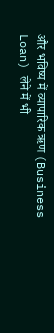और भविष्य में व्यापारिक ऋण (Business Loan) लेने में भी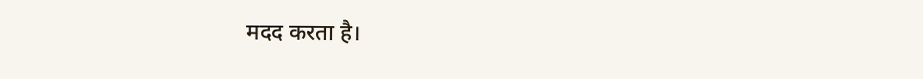मदद करता है।